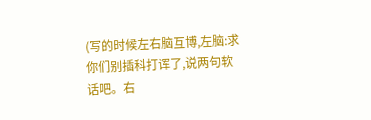(写的时候左右脑互博,左脑:求你们别插科打诨了,说两句软话吧。右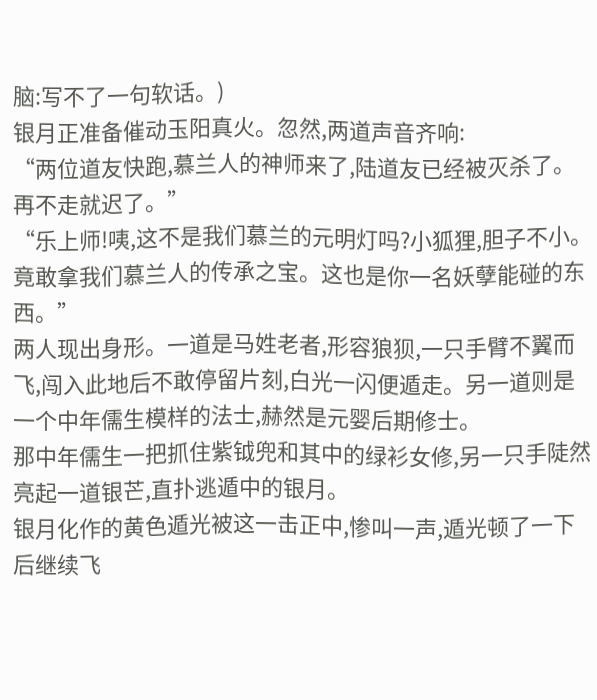脑:写不了一句软话。)
银月正准备催动玉阳真火。忽然,两道声音齐响:
“两位道友快跑,慕兰人的神师来了,陆道友已经被灭杀了。再不走就迟了。”
“乐上师!咦,这不是我们慕兰的元明灯吗?小狐狸,胆子不小。竟敢拿我们慕兰人的传承之宝。这也是你一名妖孽能碰的东西。”
两人现出身形。一道是马姓老者,形容狼狈,一只手臂不翼而飞,闯入此地后不敢停留片刻,白光一闪便遁走。另一道则是一个中年儒生模样的法士,赫然是元婴后期修士。
那中年儒生一把抓住紫钺兜和其中的绿衫女修,另一只手陡然亮起一道银芒,直扑逃遁中的银月。
银月化作的黄色遁光被这一击正中,惨叫一声,遁光顿了一下后继续飞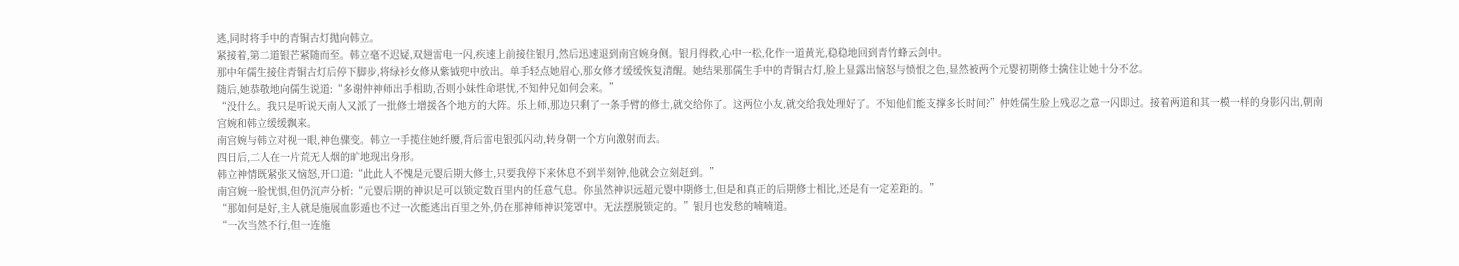逃,同时将手中的青铜古灯抛向韩立。
紧接着,第二道银芒紧随而至。韩立毫不迟疑,双翅雷电一闪,疾速上前接住银月,然后迅速退到南宫婉身侧。银月得救,心中一松,化作一道黄光,稳稳地回到青竹蜂云剑中。
那中年儒生接住青铜古灯后停下脚步,将绿衫女修从紫钺兜中放出。单手轻点她眉心,那女修才缓缓恢复清醒。她结果那儒生手中的青铜古灯,脸上显露出恼怒与愤恨之色,显然被两个元婴初期修士擒住让她十分不忿。
随后,她恭敬地向儒生说道:“多谢仲神师出手相助,否则小妹性命堪忧,不知仲兄如何会来。”
“没什么。我只是听说天南人又派了一批修士增援各个地方的大阵。乐上师,那边只剩了一条手臂的修士,就交给你了。这两位小友,就交给我处理好了。不知他们能支撑多长时间?”仲姓儒生脸上残忍之意一闪即过。接着两道和其一模一样的身影闪出,朝南宫婉和韩立缓缓飘来。
南宫婉与韩立对视一眼,神色骤变。韩立一手揽住她纤腰,背后雷电银弧闪动,转身朝一个方向激射而去。
四日后,二人在一片荒无人烟的旷地现出身形。
韩立神情既紧张又恼怒,开口道:“此此人不愧是元婴后期大修士,只要我停下来休息不到半刻钟,他就会立刻赶到。”
南宫婉一脸忧惧,但仍沉声分析:“元婴后期的神识足可以锁定数百里内的任意气息。你虽然神识远超元婴中期修士,但是和真正的后期修士相比,还是有一定差距的。”
“那如何是好,主人就是施展血影遁也不过一次能逃出百里之外,仍在那神师神识笼罩中。无法摆脱锁定的。”银月也发愁的喃喃道。
“一次当然不行,但一连施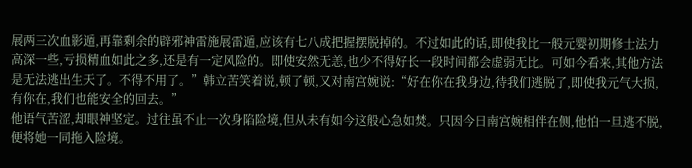展两三次血影遁,再靠剩余的辟邪神雷施展雷遁,应该有七八成把握摆脱掉的。不过如此的话,即使我比一般元婴初期修士法力高深一些,亏损精血如此之多,还是有一定风险的。即使安然无恙,也少不得好长一段时间都会虚弱无比。可如今看来,其他方法是无法逃出生天了。不得不用了。”韩立苦笑着说,顿了顿,又对南宫婉说:“好在你在我身边,待我们逃脱了,即使我元气大损,有你在,我们也能安全的回去。”
他语气苦涩,却眼神坚定。过往虽不止一次身陷险境,但从未有如今这般心急如焚。只因今日南宫婉相伴在侧,他怕一旦逃不脱,便将她一同拖入险境。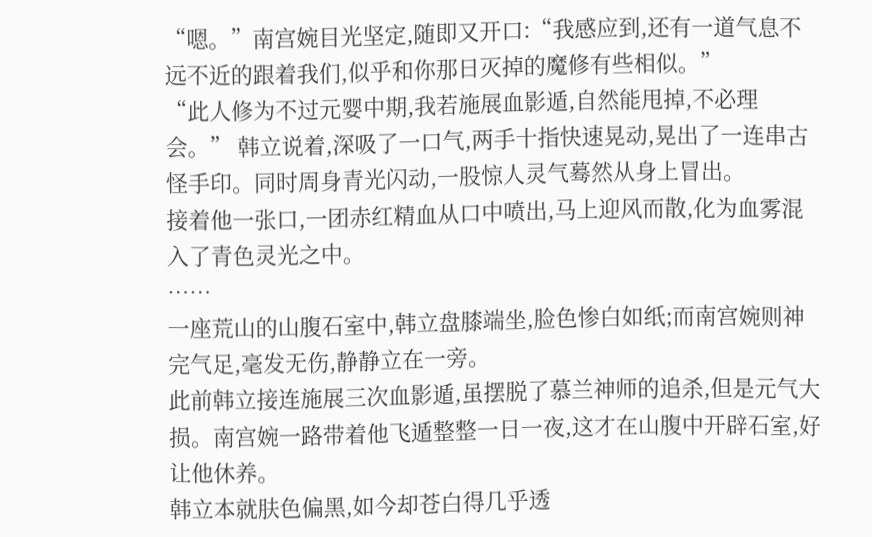“嗯。”南宫婉目光坚定,随即又开口:“我感应到,还有一道气息不远不近的跟着我们,似乎和你那日灭掉的魔修有些相似。”
“此人修为不过元婴中期,我若施展血影遁,自然能甩掉,不必理会。” 韩立说着,深吸了一口气,两手十指快速晃动,晃出了一连串古怪手印。同时周身青光闪动,一股惊人灵气蓦然从身上冒出。
接着他一张口,一团赤红精血从口中喷出,马上迎风而散,化为血雾混入了青色灵光之中。
……
一座荒山的山腹石室中,韩立盘膝端坐,脸色惨白如纸;而南宫婉则神完气足,毫发无伤,静静立在一旁。
此前韩立接连施展三次血影遁,虽摆脱了慕兰神师的追杀,但是元气大损。南宫婉一路带着他飞遁整整一日一夜,这才在山腹中开辟石室,好让他休养。
韩立本就肤色偏黑,如今却苍白得几乎透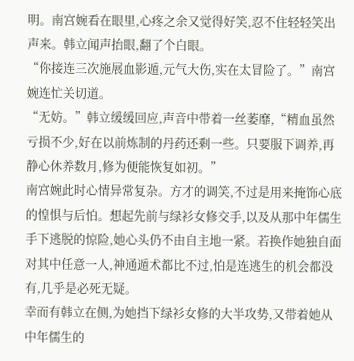明。南宫婉看在眼里,心疼之余又觉得好笑,忍不住轻轻笑出声来。韩立闻声抬眼,翻了个白眼。
“你接连三次施展血影遁,元气大伤,实在太冒险了。”南宫婉连忙关切道。
“无妨。”韩立缓缓回应,声音中带着一丝萎靡,“精血虽然亏损不少,好在以前炼制的丹药还剩一些。只要服下调养,再静心休养数月,修为便能恢复如初。”
南宫婉此时心情异常复杂。方才的调笑,不过是用来掩饰心底的惶惧与后怕。想起先前与绿衫女修交手,以及从那中年儒生手下逃脱的惊险,她心头仍不由自主地一紧。若换作她独自面对其中任意一人,神通遁术都比不过,怕是连逃生的机会都没有,几乎是必死无疑。
幸而有韩立在侧,为她挡下绿衫女修的大半攻势,又带着她从中年儒生的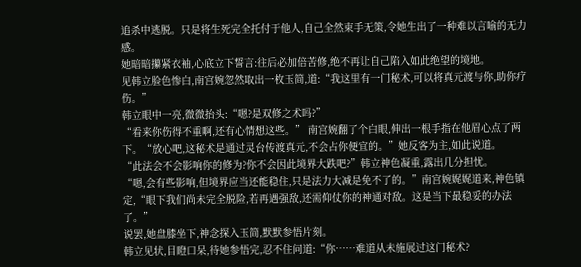追杀中逃脱。只是将生死完全托付于他人,自己全然束手无策,令她生出了一种难以言喻的无力感。
她暗暗攥紧衣袖,心底立下誓言:往后必加倍苦修,绝不再让自己陷入如此绝望的境地。
见韩立脸色惨白,南宫婉忽然取出一枚玉简,道:“我这里有一门秘术,可以将真元渡与你,助你疗伤。”
韩立眼中一亮,微微抬头:“嗯?是双修之术吗?”
“看来你伤得不重啊,还有心情想这些。” 南宫婉翻了个白眼,伸出一根手指在他眉心点了两下。“放心吧,这秘术是通过灵台传渡真元,不会占你便宜的。”她反客为主,如此说道。
“此法会不会影响你的修为?你不会因此境界大跌吧?”韩立神色凝重,露出几分担忧。
“嗯,会有些影响,但境界应当还能稳住,只是法力大减是免不了的。”南宫婉娓娓道来,神色镇定,“眼下我们尚未完全脱险,若再遇强敌,还需仰仗你的神通对敌。这是当下最稳妥的办法了。”
说罢,她盘膝坐下,神念探入玉简,默默参悟片刻。
韩立见状,目瞪口呆,待她参悟完,忍不住问道:“你……难道从未施展过这门秘术?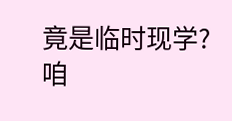竟是临时现学?咱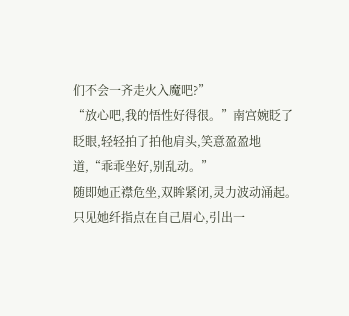们不会一齐走火入魔吧?”
“放心吧,我的悟性好得很。”南宫婉眨了眨眼,轻轻拍了拍他肩头,笑意盈盈地道,“乖乖坐好,别乱动。”
随即她正襟危坐,双眸紧闭,灵力波动涌起。只见她纤指点在自己眉心,引出一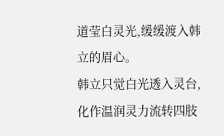道莹白灵光,缓缓渡入韩立的眉心。
韩立只觉白光透入灵台,化作温润灵力流转四肢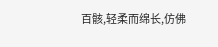百骸,轻柔而绵长,仿佛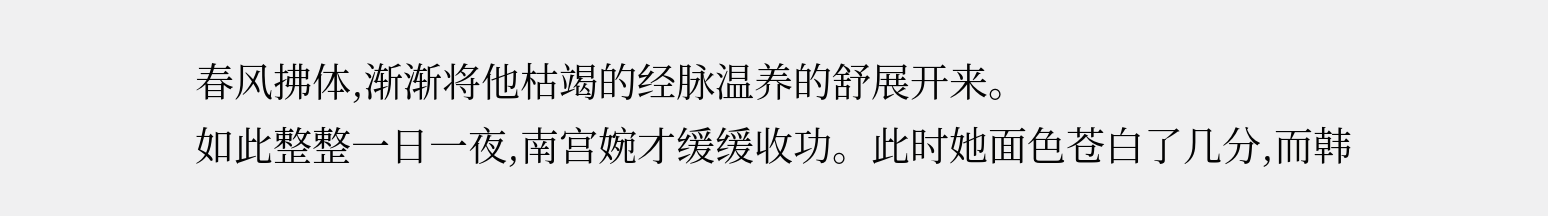春风拂体,渐渐将他枯竭的经脉温养的舒展开来。
如此整整一日一夜,南宫婉才缓缓收功。此时她面色苍白了几分,而韩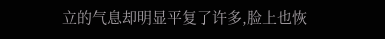立的气息却明显平复了许多,脸上也恢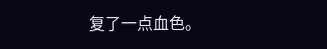复了一点血色。